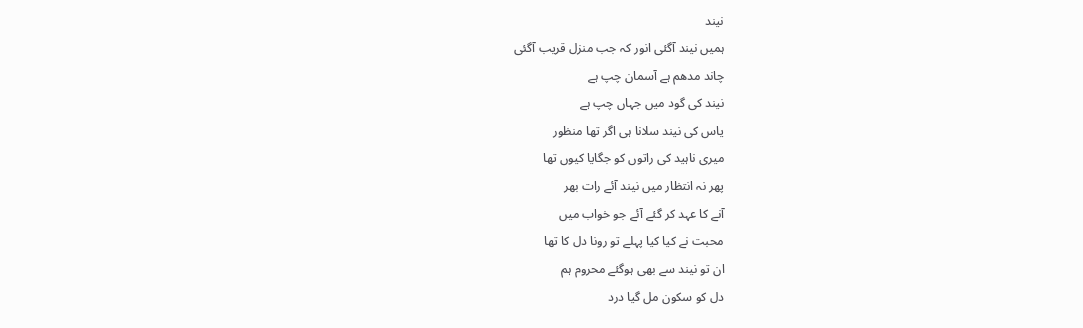نیند
ہمیں نیند آگئی انور کہ جب منزل قریب آگئی
چاند مدھم ہے آسمان چپ ہے
نیند کی گود میں جہاں چپ ہے
یاس کی نیند سلانا ہی اگر تھا منظور
میری ناہید کی راتوں کو جگایا کیوں تھا
پھر نہ انتظار میں نیند آئے رات بھر
آنے کا عہد کر گئے آئے جو خواب میں
محبت نے کیا کیا پہلے تو رونا دل کا تھا
ان تو نیند سے بھی ہوگئے محروم ہم
دل کو سکون مل گیا درد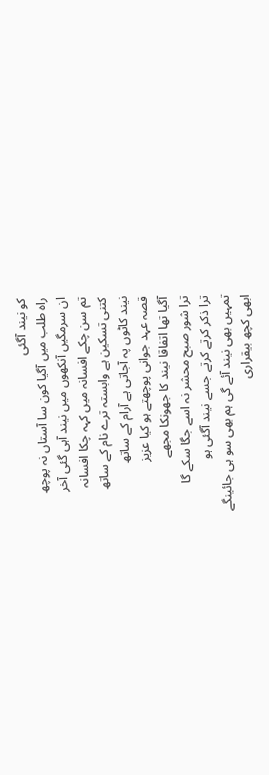کو نیند آگئی
راہ طلب میں آگیا کون سا آستاں نہ پوچھ
ان سرمگیں آنکھوں میں نیند آہی گئی آخر
تم سن چکے افسانہ میں کہہ چکا افسانہ
کتنی تسکین ہے وابستہ ترے نام کے ساتھ
نیند کاٹوں پہ آجاتی ہے آرام کے ساتھ
قصہ عہد جوانی پوچھتے ہو کیا عزیز
آگیا تھا اتفاقا نیند کا جھونکا مجھے
ترا شور صبح محشر نہ اسے جگا سکے گا
ترا ذکر کرتے کرتے جسے نیند آگئی ہو
تمہیں بھی نیند آئے گی ہم بھی سو ہی جائینگے
ابھی کچھ بیقراری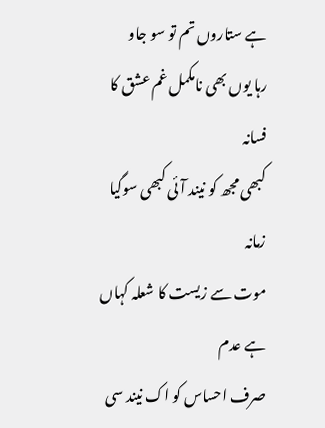ہے ستاروں تم تو سو جاو
رہا یوں بھی نامکمل غم عشق کا فسانہ
کبھی مجھ کو نیند آئی کبھی سوگیا زمانہ
موت سے زیست کا شعلہ کہاں ہے عدم
صرف احساس کو اک نیند سی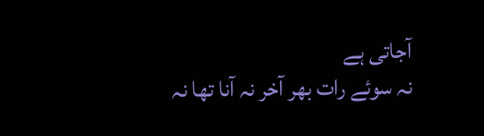آجاتی ہے
نہ سوئے رات بھر آخر نہ آنا تھا نہ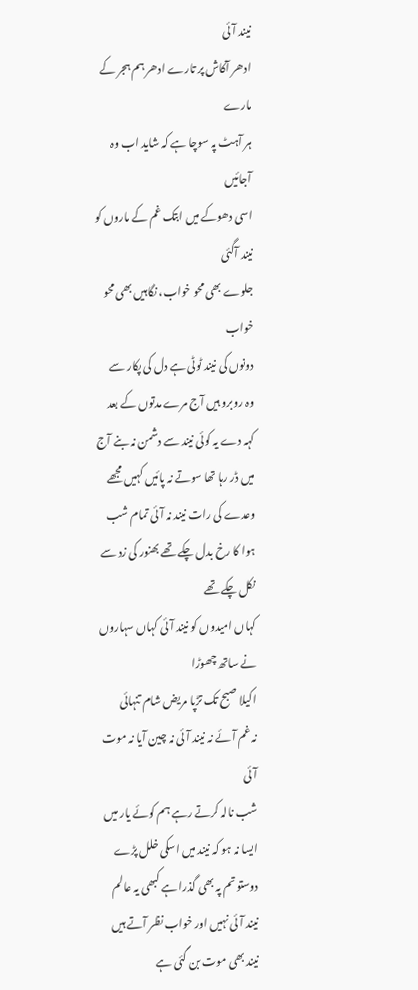نیند آئی
ادھر آکاش پر تارے ادھر ہم ہجر کے مارے
ہر آہٹ پہ سوچا ہے کہ شاید اب وہ آجائیں
اسی دھوکے میں ابتک غم کے ماروں کو نیند آگئی
جلوے بھی محو خواب، نگاہیں بھی محو خواب
دونوں کی نیند ٹوٹی ہے دل کی پکار سے
وہ روبرو ہیں آج مرے مدتوں کے بعد
کہہ دے یہ کوئی نیند سے دشمن نہ بنے آج
میں ڈر رہا تھا سوتے نہ پائیں کہیں مجھے
وعدے کی رات نیند نہ آئی تمام شب
ہوا کا رخ بدل چکے تھے بھنور کی زد سے نکل چکے تھے
کہاں امیدوں کو نیند آئی کہاں سہاروں نے ساتھ چھوڑا
اکیلا صبح تک تڑپا مریض شام تنہائی
نہ غم آئے نہ نیند آئی نہ چین آیا نہ موت آئی
شب نالہ کرتے رہے ہم کوئے یار میں
ایسا نہ ہو کہ نیند میں اسکی خلل پڑے
دوستو تم پہ بھی گذرا ہے کبھی یہ عالم
نیند آئی نہیں اور خواب نظر آتے ہیں
نیند بھی موت بن گئی ہے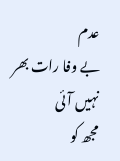عدم
بے وفا رات بھر نہیں آئی
مجھ کو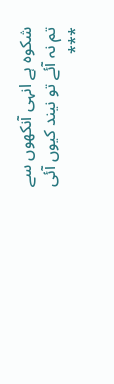شکوہ ہے انہی آنکھوں سے
تم نہ آئے تو نیند کیوں آئی
***